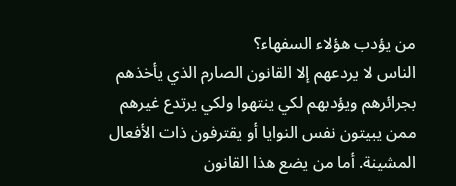من يؤدب هؤلاء السفهاء؟
الناس لا يردعهم إلا القانون الصارم الذي يأخذهم بجرائرهم ويؤدبهم لكي ينتهوا ولكي يرتدع غيرهم ممن يبيتون نفس النوايا أو يقترفون ذات الأفعال المشينة. أما من يضع هذا القانون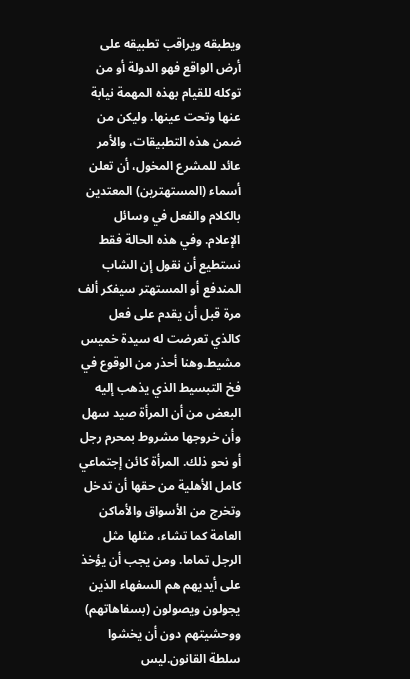ويطبقه ويراقب تطبيقه على أرض الواقع فهو الدولة أو من توكله للقيام بهذه المهمة نيابة عنها وتحت عينها. وليكن من ضمن هذه التطبيقات، والأمر عائد للمشرع المخول، أن تعلن أسماء (المستهترين) المعتدين بالكلام والفعل في وسائل الإعلام. وفي هذه الحالة فقط نستطيع أن نقول إن الشاب المندفع أو المستهتر سيفكر ألف مرة قبل أن يقدم على فعل كالذي تعرضت له سيدة خميس مشيط.وهنا أحذر من الوقوع في فخ التبسيط الذي يذهب إليه البعض من أن المرأة صيد سهل وأن خروجها مشروط بمحرم رجل أو نحو ذلك. المرأة كائن إجتماعي كامل الأهلية من حقها أن تدخل وتخرج من الأسواق والأماكن العامة كما تشاء، مثلها مثل الرجل تماما. ومن يجب أن يؤخذ على أيديهم هم السفهاء الذين يجولون ويصولون (بسفاهاتهم) ووحشيتهم دون أن يخشوا سلطة القانون.ليس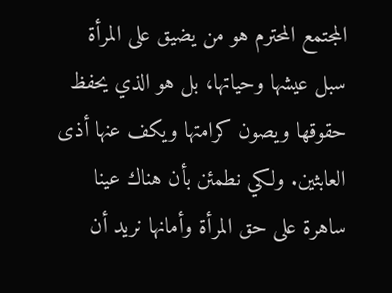المجتمع المحترم هو من يضيق على المرأة سبل عيشها وحياتها، بل هو الذي يحفظ حقوقها ويصون كرامتها ويكف عنها أذى العابثين. ولكي نطمئن بأن هناك عينا ساهرة على حق المرأة وأمانها نريد أن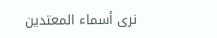نرى أسماء المعتدين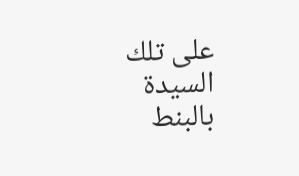على تلك السيدة بالبنط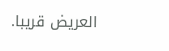العريض قريبا.